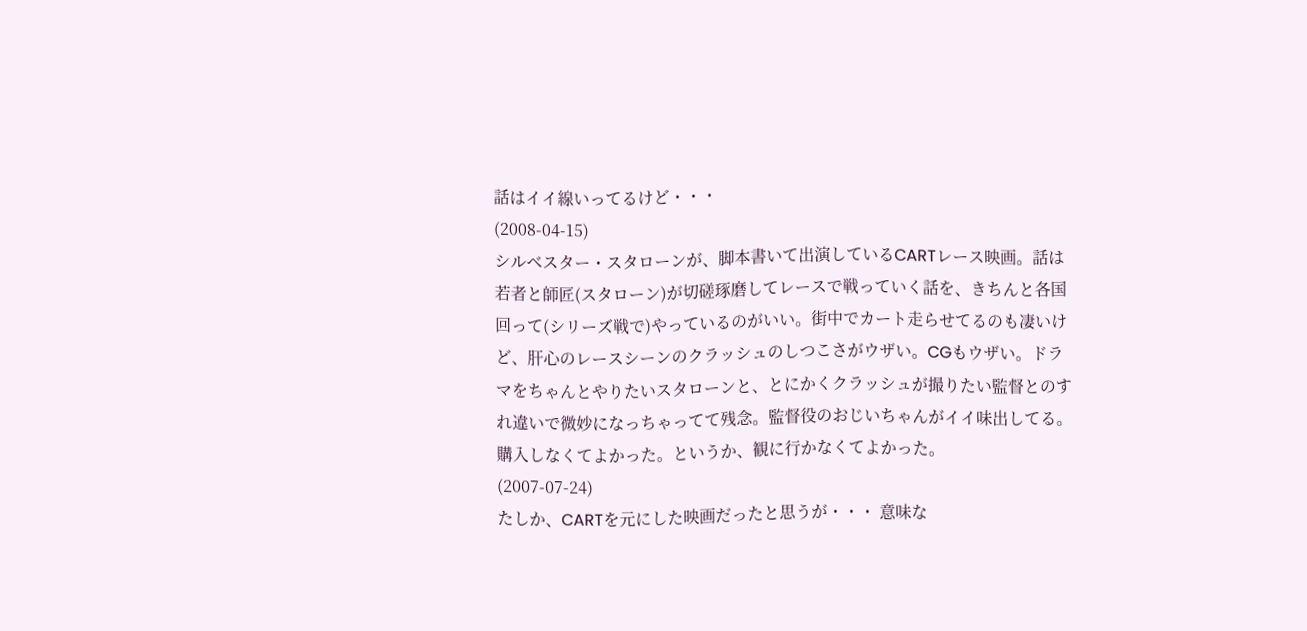話はイイ線いってるけど・・・
(2008-04-15)
シルベスター・スタローンが、脚本書いて出演しているCARTレース映画。話は若者と師匠(スタローン)が切磋琢磨してレースで戦っていく話を、きちんと各国回って(シリーズ戦で)やっているのがいい。街中でカート走らせてるのも凄いけど、肝心のレースシーンのクラッシュのしつこさがウザい。CGもウザい。ドラマをちゃんとやりたいスタローンと、とにかくクラッシュが撮りたい監督とのすれ違いで微妙になっちゃってて残念。監督役のおじいちゃんがイイ味出してる。
購入しなくてよかった。というか、観に行かなくてよかった。
(2007-07-24)
たしか、CARTを元にした映画だったと思うが・・・ 意味な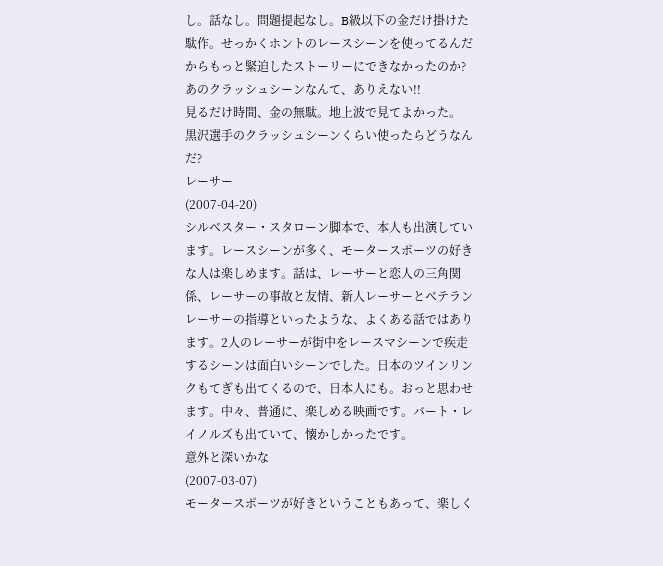し。話なし。問題提起なし。B級以下の金だけ掛けた駄作。せっかくホントのレースシーンを使ってるんだからもっと緊迫したストーリーにできなかったのか?あのクラッシュシーンなんて、ありえない!!
見るだけ時間、金の無駄。地上波で見てよかった。
黒沢選手のクラッシュシーンくらい使ったらどうなんだ?
レーサー
(2007-04-20)
シルベスター・スタローン脚本で、本人も出演しています。レースシーンが多く、モータースポーツの好きな人は楽しめます。話は、レーサーと恋人の三角関係、レーサーの事故と友情、新人レーサーとベテランレーサーの指導といったような、よくある話ではあります。2人のレーサーが街中をレースマシーンで疾走するシーンは面白いシーンでした。日本のツインリンクもてぎも出てくるので、日本人にも。おっと思わせます。中々、普通に、楽しめる映画です。バート・レイノルズも出ていて、懐かしかったです。
意外と深いかな
(2007-03-07)
モータースポーツが好きということもあって、楽しく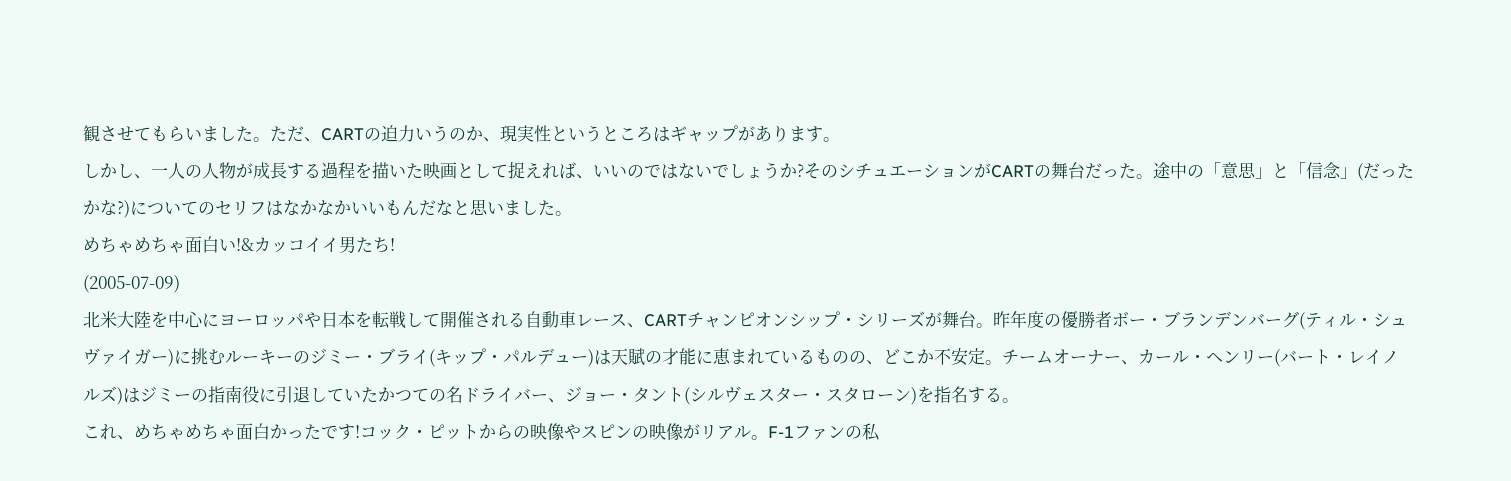観させてもらいました。ただ、CARTの迫力いうのか、現実性というところはギャップがあります。
しかし、一人の人物が成長する過程を描いた映画として捉えれば、いいのではないでしょうか?そのシチュエーションがCARTの舞台だった。途中の「意思」と「信念」(だったかな?)についてのセリフはなかなかいいもんだなと思いました。
めちゃめちゃ面白い!&カッコイイ男たち!
(2005-07-09)
北米大陸を中心にヨーロッパや日本を転戦して開催される自動車レース、CARTチャンピオンシップ・シリーズが舞台。昨年度の優勝者ボー・ブランデンバーグ(ティル・シュヴァイガー)に挑むルーキーのジミー・ブライ(キップ・パルデュー)は天賦の才能に恵まれているものの、どこか不安定。チームオーナー、カール・ヘンリー(バート・レイノルズ)はジミーの指南役に引退していたかつての名ドライバー、ジョー・タント(シルヴェスター・スタローン)を指名する。
これ、めちゃめちゃ面白かったです!コック・ピットからの映像やスピンの映像がリアル。F-1ファンの私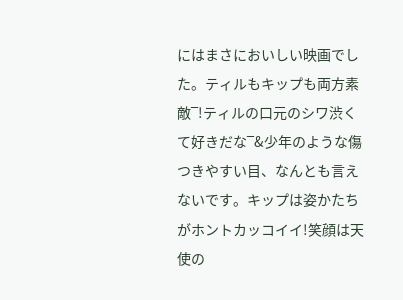にはまさにおいしい映画でした。ティルもキップも両方素敵‾!ティルの口元のシワ渋くて好きだな‾&少年のような傷つきやすい目、なんとも言えないです。キップは姿かたちがホントカッコイイ!笑顔は天使の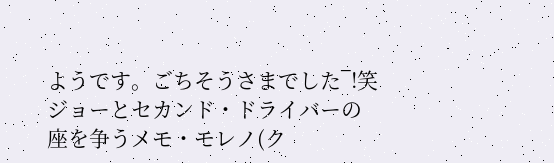ようです。ごちそうさまでした‾!笑 ジョーとセカンド・ドライバーの座を争うメモ・モレノ(ク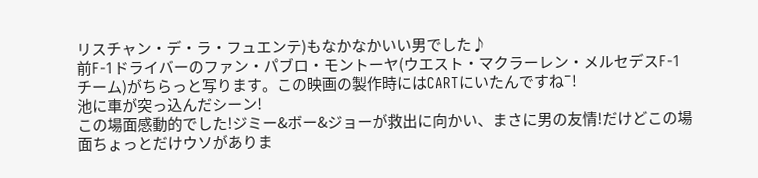リスチャン・デ・ラ・フュエンテ)もなかなかいい男でした♪
前F-1ドライバーのファン・パブロ・モントーヤ(ウエスト・マクラーレン・メルセデスF-1チーム)がちらっと写ります。この映画の製作時にはCARTにいたんですね‾!
池に車が突っ込んだシーン!
この場面感動的でした!ジミー&ボー&ジョーが救出に向かい、まさに男の友情!だけどこの場面ちょっとだけウソがありま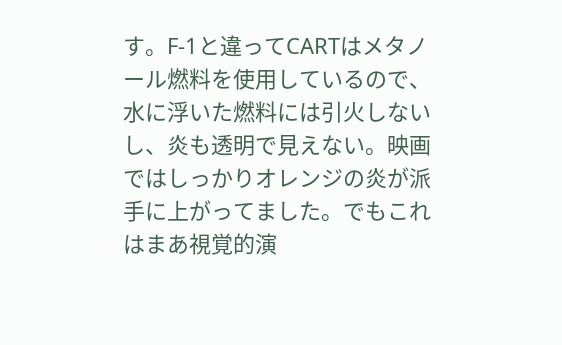す。F-1と違ってCARTはメタノール燃料を使用しているので、水に浮いた燃料には引火しないし、炎も透明で見えない。映画ではしっかりオレンジの炎が派手に上がってました。でもこれはまあ視覚的演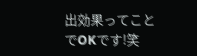出効果ってことでOKです!笑